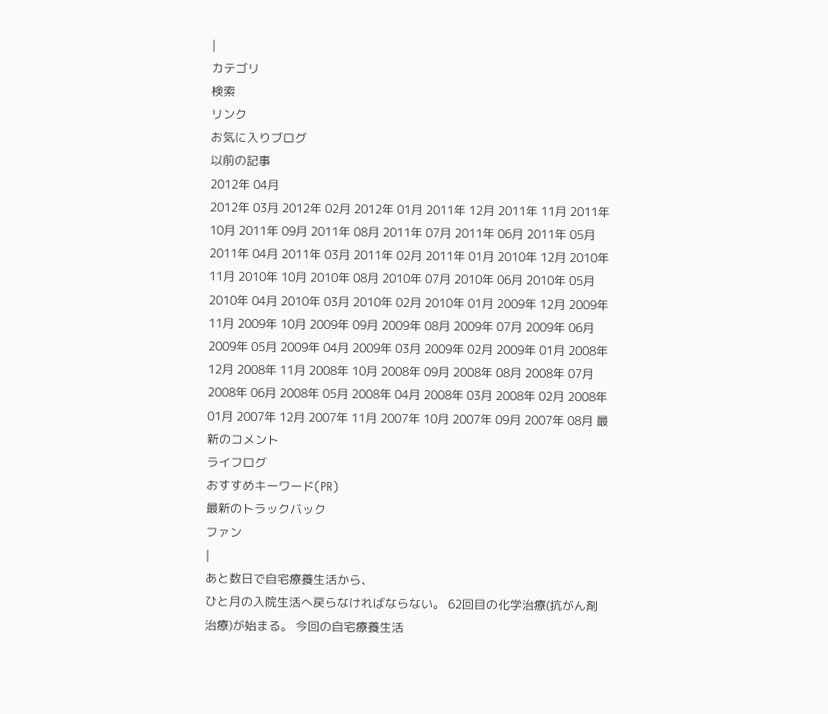|
カテゴリ
検索
リンク
お気に入りブログ
以前の記事
2012年 04月
2012年 03月 2012年 02月 2012年 01月 2011年 12月 2011年 11月 2011年 10月 2011年 09月 2011年 08月 2011年 07月 2011年 06月 2011年 05月 2011年 04月 2011年 03月 2011年 02月 2011年 01月 2010年 12月 2010年 11月 2010年 10月 2010年 08月 2010年 07月 2010年 06月 2010年 05月 2010年 04月 2010年 03月 2010年 02月 2010年 01月 2009年 12月 2009年 11月 2009年 10月 2009年 09月 2009年 08月 2009年 07月 2009年 06月 2009年 05月 2009年 04月 2009年 03月 2009年 02月 2009年 01月 2008年 12月 2008年 11月 2008年 10月 2008年 09月 2008年 08月 2008年 07月 2008年 06月 2008年 05月 2008年 04月 2008年 03月 2008年 02月 2008年 01月 2007年 12月 2007年 11月 2007年 10月 2007年 09月 2007年 08月 最新のコメント
ライフログ
おすすめキーワード(PR)
最新のトラックバック
ファン
|
あと数日で自宅療養生活から、
ひと月の入院生活へ戻らなければならない。 62回目の化学治療(抗がん剤治療)が始まる。 今回の自宅療養生活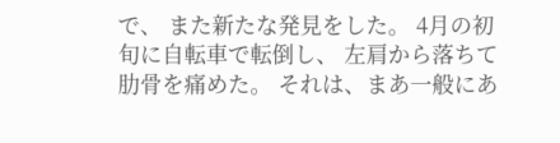で、 また新たな発見をした。 4月の初旬に自転車で転倒し、 左肩から落ちて肋骨を痛めた。 それは、まあ一般にあ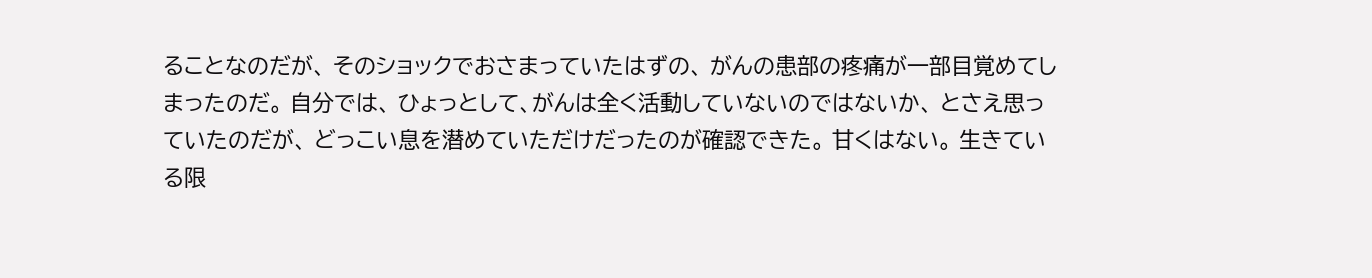ることなのだが、 そのショックでおさまっていたはずの、 がんの患部の疼痛が一部目覚めてしまったのだ。 自分では、 ひょっとして、がんは全く活動していないのではないか、 とさえ思っていたのだが、 どっこい息を潜めていただけだったのが確認できた。 甘くはない。 生きている限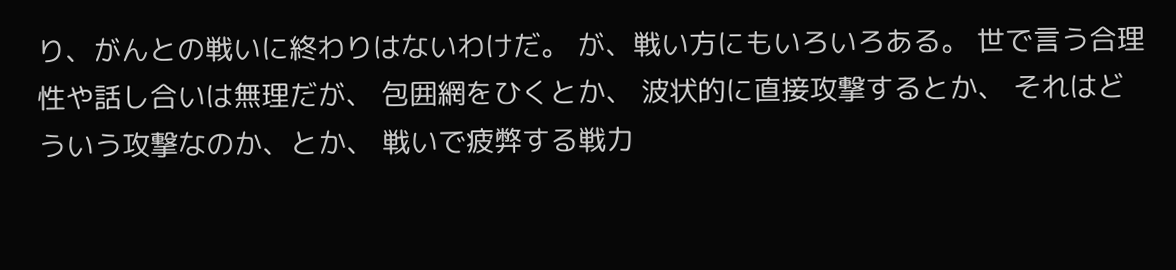り、がんとの戦いに終わりはないわけだ。 が、戦い方にもいろいろある。 世で言う合理性や話し合いは無理だが、 包囲網をひくとか、 波状的に直接攻撃するとか、 それはどういう攻撃なのか、とか、 戦いで疲弊する戦力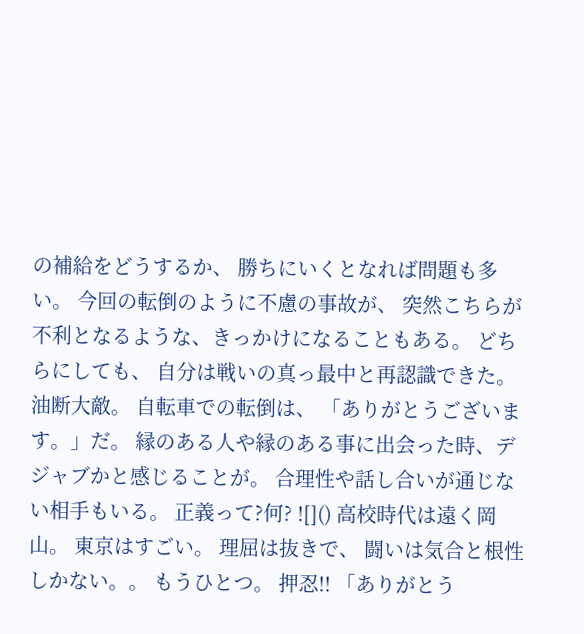の補給をどうするか、 勝ちにいくとなれば問題も多い。 今回の転倒のように不慮の事故が、 突然こちらが不利となるような、きっかけになることもある。 どちらにしても、 自分は戦いの真っ最中と再認識できた。 油断大敵。 自転車での転倒は、 「ありがとうございます。」だ。 縁のある人や縁のある事に出会った時、デジャブかと感じることが。 合理性や話し合いが通じない相手もいる。 正義って?何? ![]() 高校時代は遠く岡山。 東京はすごい。 理屈は抜きで、 闘いは気合と根性しかない。。 もうひとつ。 押忍!! 「ありがとう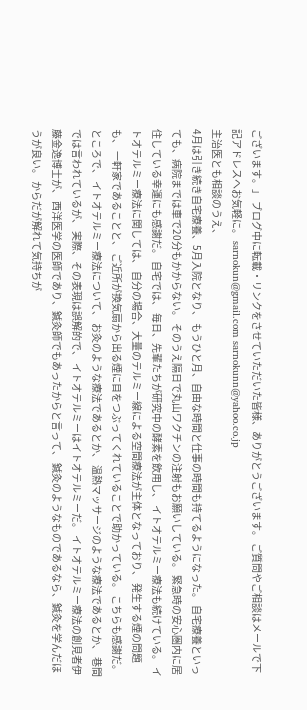ございます。」 ブログ中に転載・リンクをさせていただいた皆様、ありがとうございます。 ご質問やご相談はメールで下記アドレスへお気軽に。 sarnokun@gmail.com sarnokunn@yahoo.co.jp
主治医とも相談のうえ、
4月は引き続き自宅療養、5月入院となり、 もうひと月、自由な時間と仕事の時間も持てるようになった。 自宅療養といっても、病院までは車で20分もかからない。 そのうえ隔日で丸山ワクチンの注射もお願いしている。 緊急時の安心圏内に居住している幸運にも感謝だ。 自宅では、 毎日、先輩たちが研究中の酵素を飲用し、 イトオテルミー療法も続けている。 イトオテルミー療法に関しては、 自分の場合、大量のテルミー線による空間療法が主体となっており、 発生する煙の問題も、 一軒家であることと、 ご近所が換気扇から出る煙に目をつぶってくれていることで助かっている。 こちらも感謝だ。 ところで、 イトオテルミー療法について、 お灸のような療法であるとか、 温熱マッサージのような療法であるとか、 巷間では言われているが、 実際、その表現は誤解的で、 イトオテルミーはイトオテルミーだ。 イトオテルミー療法の創見者伊藤金逸博士が、 西洋医学の医師であり、鍼灸師でもあったからと言って、 鍼灸のようなものであるなら、鍼灸を学んだほうが良い。 からだが解れて気持ちが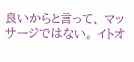良いからと言って、 マッサージではない。 イトオ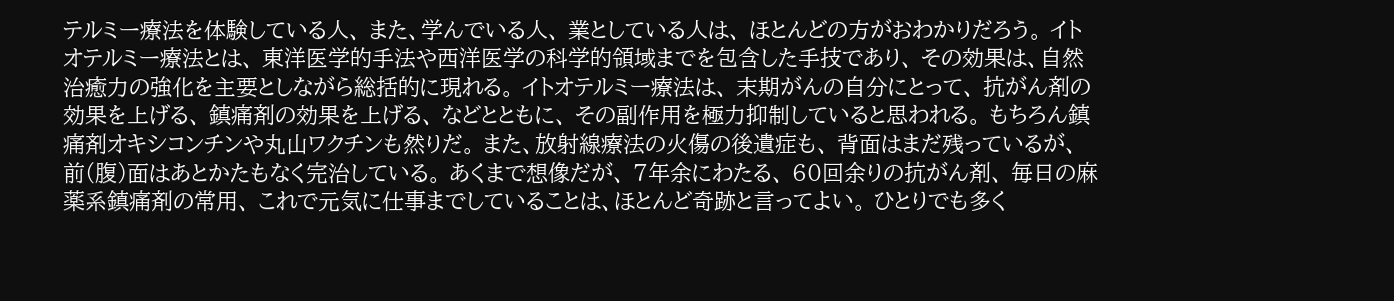テルミー療法を体験している人、 また、学んでいる人、 業としている人は、 ほとんどの方がおわかりだろう。 イトオテルミー療法とは、 東洋医学的手法や西洋医学の科学的領域までを包含した手技であり、 その効果は、自然治癒力の強化を主要としながら総括的に現れる。 イトオテルミー療法は、 末期がんの自分にとって、 抗がん剤の効果を上げる、 鎮痛剤の効果を上げる、 などとともに、 その副作用を極力抑制していると思われる。 もちろん鎮痛剤オキシコンチンや丸山ワクチンも然りだ。 また、放射線療法の火傷の後遺症も、 背面はまだ残っているが、 前(腹)面はあとかたもなく完治している。 あくまで想像だが、 7年余にわたる、 60回余りの抗がん剤、 毎日の麻薬系鎮痛剤の常用、 これで元気に仕事までしていることは、ほとんど奇跡と言ってよい。 ひとりでも多く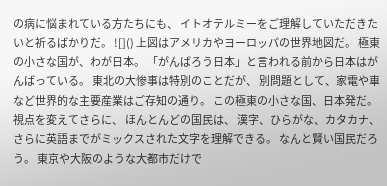の病に悩まれている方たちにも、 イトオテルミーをご理解していただきたいと祈るばかりだ。 ![]() 上図はアメリカやヨーロッパの世界地図だ。 極東の小さな国が、わが日本。 「がんばろう日本」と言われる前から日本はがんばっている。 東北の大惨事は特別のことだが、 別問題として、家電や車など世界的な主要産業はご存知の通り。 この極東の小さな国、日本発だ。 視点を変えてさらに、 ほんとんどの国民は、 漢字、ひらがな、カタカナ、さらに英語までがミックスされた文字を理解できる。 なんと賢い国民だろう。 東京や大阪のような大都市だけで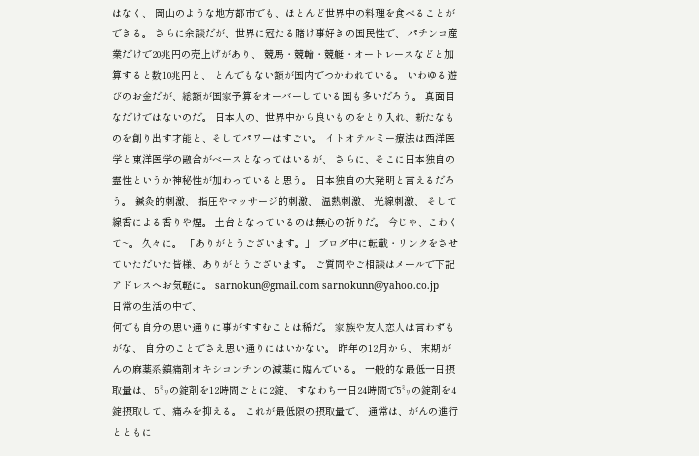はなく、 岡山のような地方都市でも、ほとんど世界中の料理を食べることができる。 さらに余談だが、世界に冠たる賭け事好きの国民性で、 パチンコ産業だけで20兆円の売上げがあり、 競馬・競輪・競艇・オートレースなどと加算すると数10兆円と、 とんでもない額が国内でつかわれている。 いわゆる遊びのお金だが、総額が国家予算をオーバーしている国も多いだろう。 真面目なだけではないのだ。 日本人の、世界中から良いものをとり入れ、新たなものを創り出す才能と、そしてパワーはすごい。 イトオテルミー療法は西洋医学と東洋医学の融合がベースとなってはいるが、 さらに、そこに日本独自の霊性というか神秘性が加わっていると思う。 日本独自の大発明と言えるだろう。 鍼灸的刺激、 指圧やマッサージ的刺激、 温熱刺激、 光線刺激、 そして線香による香りや煙。 土台となっているのは無心の祈りだ。 今じゃ、こわくて~。 久々に。 「ありがとうございます。」 ブログ中に転載・リンクをさせていただいた皆様、ありがとうございます。 ご質問やご相談はメールで下記アドレスへお気軽に。 sarnokun@gmail.com sarnokunn@yahoo.co.jp
日常の生活の中で、
何でも自分の思い通りに事がすすむことは稀だ。 家族や友人恋人は言わずもがな、 自分のことでさえ思い通りにはいかない。 昨年の12月から、 末期がんの麻薬系鎮痛剤オキシコンチンの減薬に臨んでいる。 一般的な最低一日摂取量は、 5㍉の錠剤を12時間ごとに2錠、 すなわち一日24時間で5㍉の錠剤を4錠摂取して、痛みを抑える。 これが最低限の摂取量で、 通常は、がんの進行とともに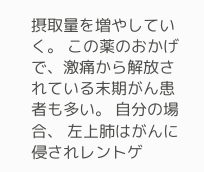摂取量を増やしていく。 この薬のおかげで、激痛から解放されている末期がん患者も多い。 自分の場合、 左上肺はがんに侵されレントゲ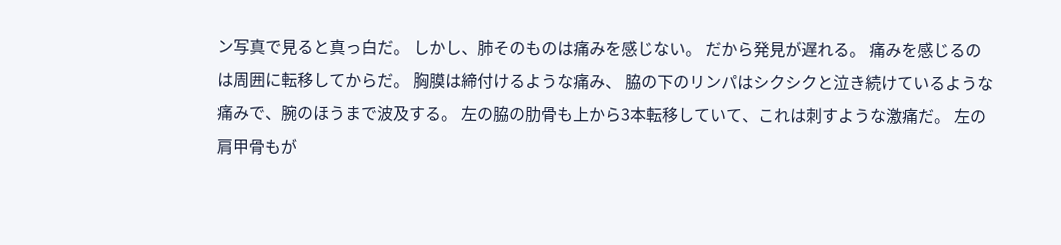ン写真で見ると真っ白だ。 しかし、肺そのものは痛みを感じない。 だから発見が遅れる。 痛みを感じるのは周囲に転移してからだ。 胸膜は締付けるような痛み、 脇の下のリンパはシクシクと泣き続けているような痛みで、腕のほうまで波及する。 左の脇の肋骨も上から3本転移していて、これは刺すような激痛だ。 左の肩甲骨もが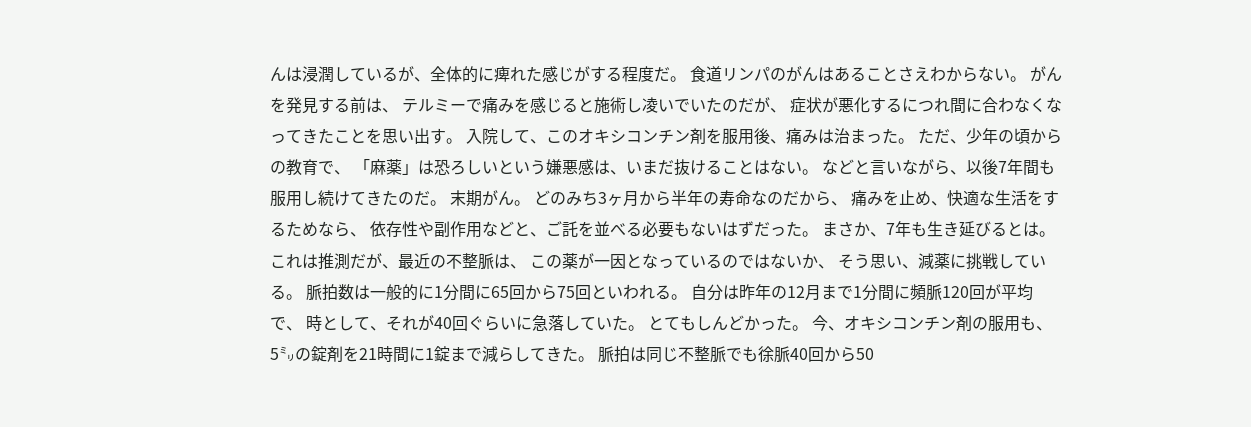んは浸潤しているが、全体的に痺れた感じがする程度だ。 食道リンパのがんはあることさえわからない。 がんを発見する前は、 テルミーで痛みを感じると施術し凌いでいたのだが、 症状が悪化するにつれ間に合わなくなってきたことを思い出す。 入院して、このオキシコンチン剤を服用後、痛みは治まった。 ただ、少年の頃からの教育で、 「麻薬」は恐ろしいという嫌悪感は、いまだ抜けることはない。 などと言いながら、以後7年間も服用し続けてきたのだ。 末期がん。 どのみち3ヶ月から半年の寿命なのだから、 痛みを止め、快適な生活をするためなら、 依存性や副作用などと、ご託を並べる必要もないはずだった。 まさか、7年も生き延びるとは。 これは推測だが、最近の不整脈は、 この薬が一因となっているのではないか、 そう思い、減薬に挑戦している。 脈拍数は一般的に1分間に65回から75回といわれる。 自分は昨年の12月まで1分間に頻脈120回が平均で、 時として、それが40回ぐらいに急落していた。 とてもしんどかった。 今、オキシコンチン剤の服用も、 5㍉の錠剤を21時間に1錠まで減らしてきた。 脈拍は同じ不整脈でも徐脈40回から50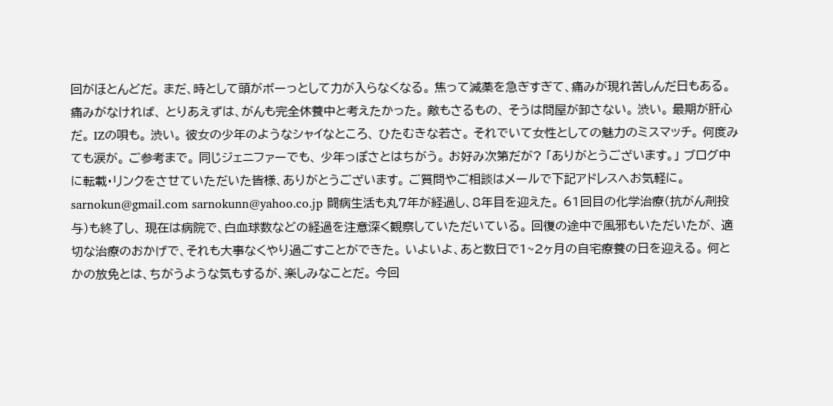回がほとんどだ。 まだ、時として頭がボーっとして力が入らなくなる。 焦って減薬を急ぎすぎて、痛みが現れ苦しんだ日もある。 痛みがなければ、 とりあえずは、がんも完全休養中と考えたかった。 敵もさるもの、 そうは問屋が卸さない。 渋い。 最期が肝心だ。 IZの唄も。 渋い。 彼女の少年のようなシャイなところ、 ひたむきな若さ。 それでいて女性としての魅力のミスマッチ。 何度みても涙が。 ご参考まで。 同じジェニファーでも、 少年っぽさとはちがう。 お好み次第だが? 「ありがとうございます。」 ブログ中に転載・リンクをさせていただいた皆様、ありがとうございます。 ご質問やご相談はメールで下記アドレスへお気軽に。 sarnokun@gmail.com sarnokunn@yahoo.co.jp 闘病生活も丸7年が経過し、8年目を迎えた。 61回目の化学治療(抗がん剤投与)も終了し、 現在は病院で、白血球数などの経過を注意深く観察していただいている。 回復の途中で風邪もいただいたが、 適切な治療のおかげで、それも大事なくやり過ごすことができた。 いよいよ、あと数日で1~2ヶ月の自宅療養の日を迎える。 何とかの放免とは、ちがうような気もするが、楽しみなことだ。 今回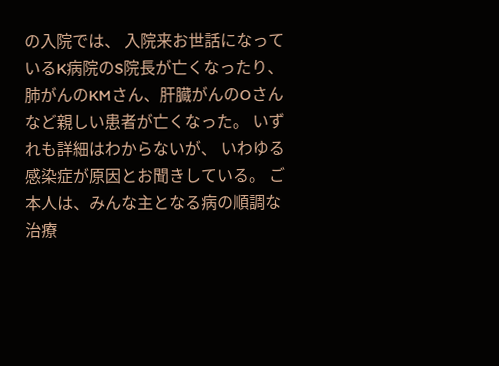の入院では、 入院来お世話になっているK病院のS院長が亡くなったり、 肺がんのKMさん、肝臓がんのOさんなど親しい患者が亡くなった。 いずれも詳細はわからないが、 いわゆる感染症が原因とお聞きしている。 ご本人は、みんな主となる病の順調な治療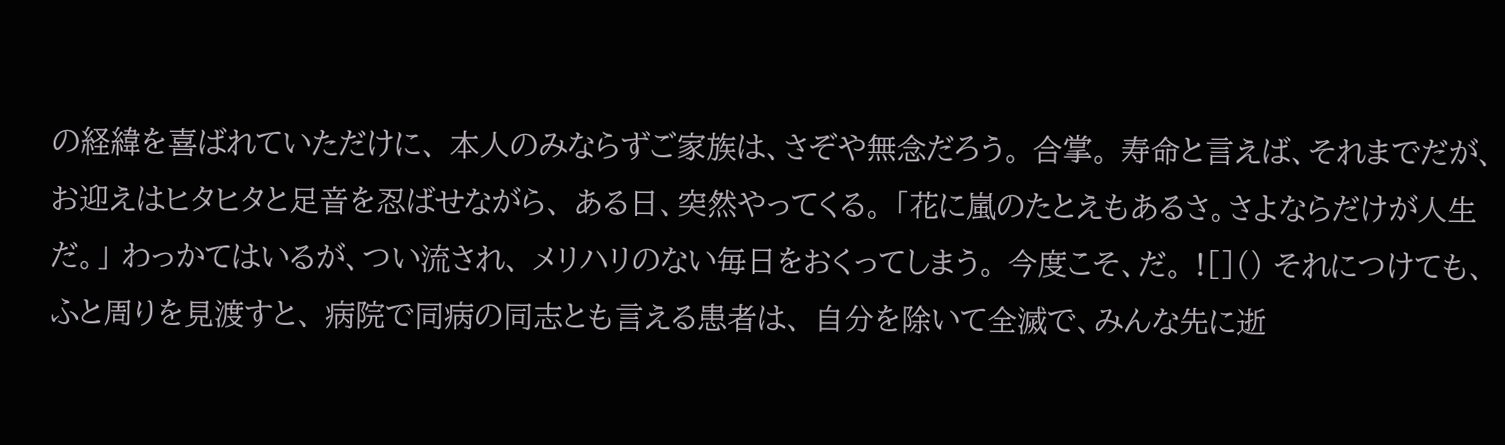の経緯を喜ばれていただけに、 本人のみならずご家族は、さぞや無念だろう。 合掌。 寿命と言えば、それまでだが、 お迎えはヒタヒタと足音を忍ばせながら、 ある日、突然やってくる。 「花に嵐のたとえもあるさ。さよならだけが人生だ。」 わっかてはいるが、つい流され、 メリハリのない毎日をおくってしまう。 今度こそ、だ。 ![]() それにつけても、 ふと周りを見渡すと、 病院で同病の同志とも言える患者は、 自分を除いて全滅で、みんな先に逝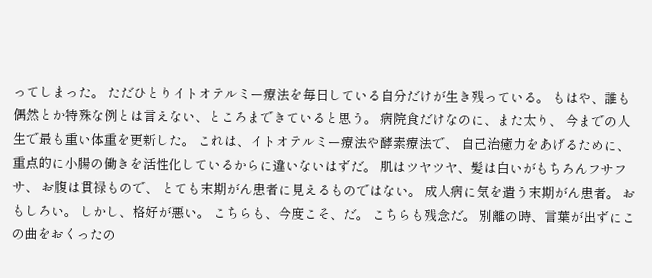ってしまった。 ただひとりイトオテルミー療法を毎日している自分だけが生き残っている。 もはや、誰も偶然とか特殊な例とは言えない、ところまできていると思う。 病院食だけなのに、また太り、 今までの人生で最も重い体重を更新した。 これは、イトオテルミー療法や酵素療法で、 自己治癒力をあげるために、 重点的に小腸の働きを活性化しているからに違いないはずだ。 肌はツヤツヤ、髪は白いがもちろんフサフサ、 お腹は貫禄もので、 とても末期がん患者に見えるものではない。 成人病に気を遣う末期がん患者。 おもしろい。 しかし、格好が悪い。 こちらも、今度こそ、だ。 こちらも残念だ。 別離の時、言葉が出ずにこの曲をおくったの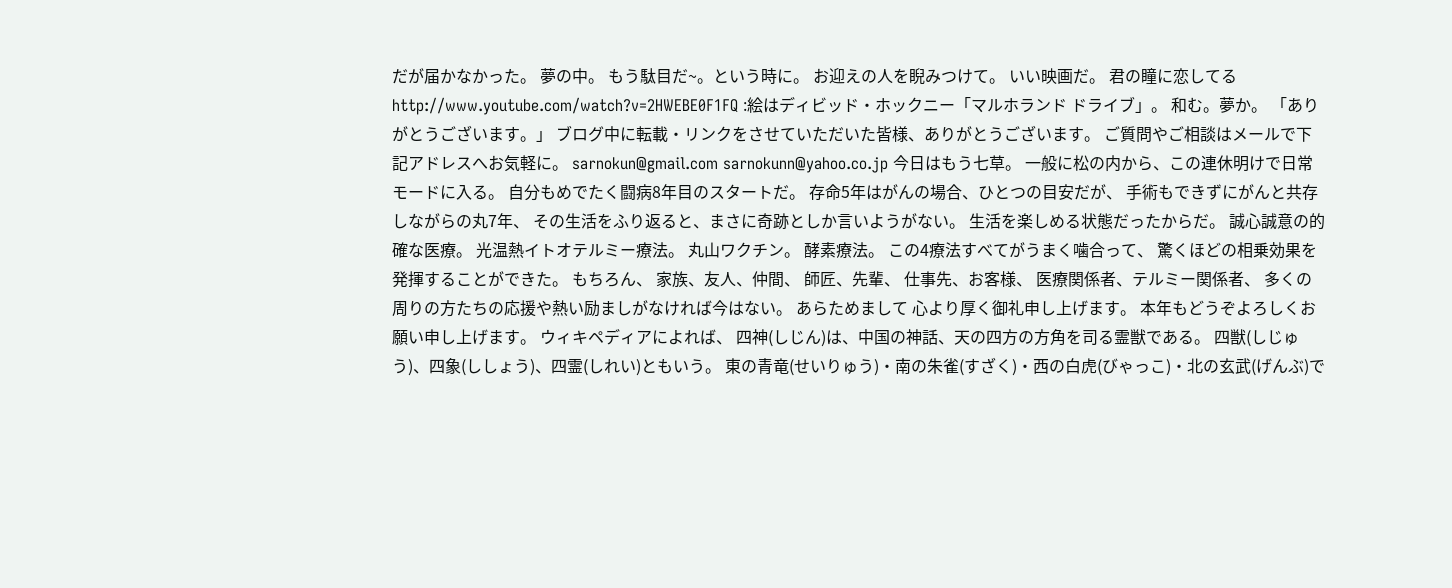だが届かなかった。 夢の中。 もう駄目だ~。という時に。 お迎えの人を睨みつけて。 いい映画だ。 君の瞳に恋してるhttp://www.youtube.com/watch?v=2HWEBE0F1FQ :絵はディビッド・ホックニー「マルホランド ドライブ」。 和む。夢か。 「ありがとうございます。」 ブログ中に転載・リンクをさせていただいた皆様、ありがとうございます。 ご質問やご相談はメールで下記アドレスへお気軽に。 sarnokun@gmail.com sarnokunn@yahoo.co.jp 今日はもう七草。 一般に松の内から、この連休明けで日常モードに入る。 自分もめでたく闘病8年目のスタートだ。 存命5年はがんの場合、ひとつの目安だが、 手術もできずにがんと共存しながらの丸7年、 その生活をふり返ると、まさに奇跡としか言いようがない。 生活を楽しめる状態だったからだ。 誠心誠意の的確な医療。 光温熱イトオテルミー療法。 丸山ワクチン。 酵素療法。 この4療法すべてがうまく噛合って、 驚くほどの相乗効果を発揮することができた。 もちろん、 家族、友人、仲間、 師匠、先輩、 仕事先、お客様、 医療関係者、テルミー関係者、 多くの周りの方たちの応援や熱い励ましがなければ今はない。 あらためまして 心より厚く御礼申し上げます。 本年もどうぞよろしくお願い申し上げます。 ウィキペディアによれば、 四神(しじん)は、中国の神話、天の四方の方角を司る霊獣である。 四獣(しじゅう)、四象(ししょう)、四霊(しれい)ともいう。 東の青竜(せいりゅう)・南の朱雀(すざく)・西の白虎(びゃっこ)・北の玄武(げんぶ)で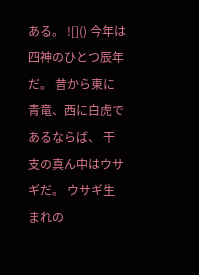ある。 ![]() 今年は四神のひとつ辰年だ。 昔から東に青竜、西に白虎であるならば、 干支の真ん中はウサギだ。 ウサギ生まれの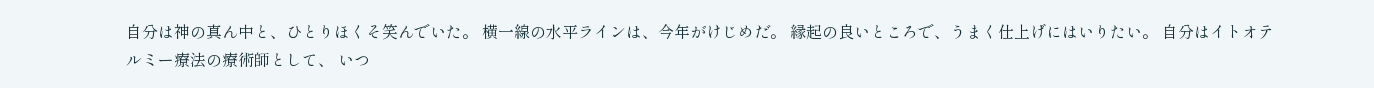自分は神の真ん中と、ひとりほくそ笑んでいた。 横一線の水平ラインは、今年がけじめだ。 縁起の良いところで、うまく仕上げにはいりたい。 自分はイトオテルミー療法の療術師として、 いつ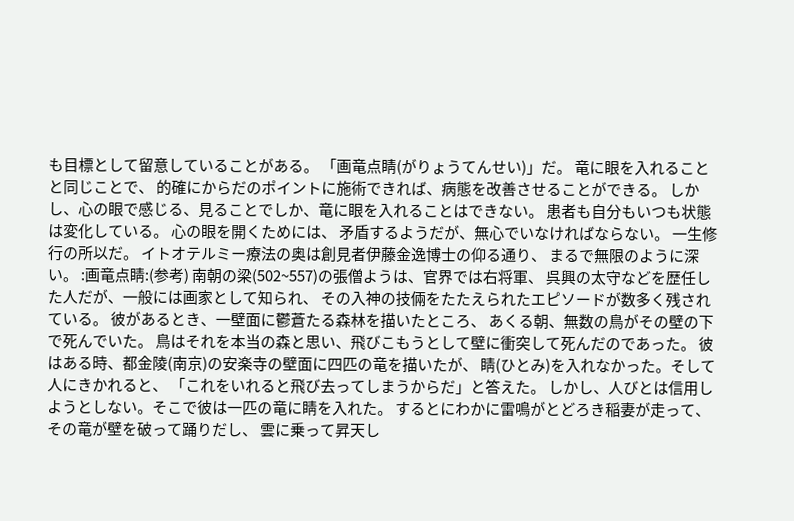も目標として留意していることがある。 「画竜点睛(がりょうてんせい)」だ。 竜に眼を入れることと同じことで、 的確にからだのポイントに施術できれば、病態を改善させることができる。 しかし、心の眼で感じる、見ることでしか、竜に眼を入れることはできない。 患者も自分もいつも状態は変化している。 心の眼を開くためには、 矛盾するようだが、無心でいなければならない。 一生修行の所以だ。 イトオテルミー療法の奥は創見者伊藤金逸博士の仰る通り、 まるで無限のように深い。 :画竜点睛:(参考) 南朝の梁(502~557)の張僧ようは、官界では右将軍、 呉興の太守などを歴任した人だが、一般には画家として知られ、 その入神の技倆をたたえられたエピソードが数多く残されている。 彼があるとき、一壁面に鬱蒼たる森林を描いたところ、 あくる朝、無数の鳥がその壁の下で死んでいた。 鳥はそれを本当の森と思い、飛びこもうとして壁に衝突して死んだのであった。 彼はある時、都金陵(南京)の安楽寺の壁面に四匹の竜を描いたが、 睛(ひとみ)を入れなかった。そして人にきかれると、 「これをいれると飛び去ってしまうからだ」と答えた。 しかし、人びとは信用しようとしない。そこで彼は一匹の竜に睛を入れた。 するとにわかに雷鳴がとどろき稲妻が走って、その竜が壁を破って踊りだし、 雲に乗って昇天し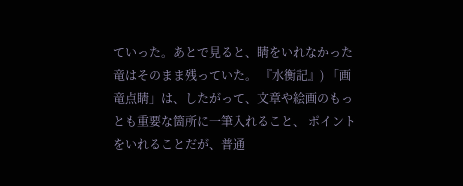ていった。あとで見ると、睛をいれなかった竜はそのまま残っていた。 『水衡記』) 「画竜点睛」は、したがって、文章や絵画のもっとも重要な箇所に一筆入れること、 ポイントをいれることだが、普通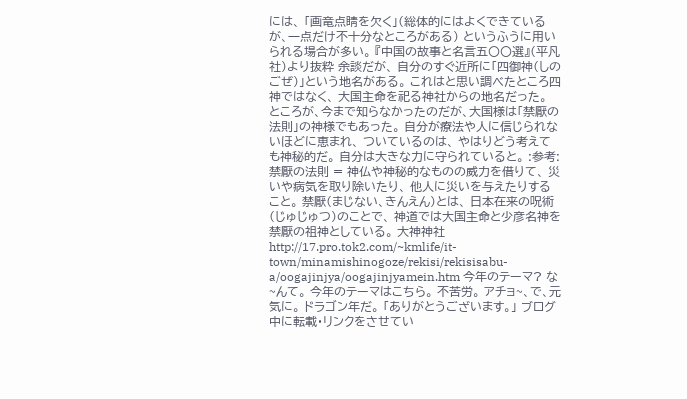には、 「画竜点睛を欠く」(総体的にはよくできているが、一点だけ不十分なところがある) というふうに用いられる場合が多い。 『中国の故事と名言五〇〇選』(平凡社)より抜粋 余談だが、 自分のすぐ近所に「四御神(しのごぜ)」という地名がある。 これはと思い調べたところ四神ではなく、 大国主命を祀る神社からの地名だった。 ところが、今まで知らなかったのだが、大国様は「禁厭の法則」の神様でもあった。 自分が療法や人に信じられないほどに恵まれ、 ついているのは、 やはりどう考えても神秘的だ。 自分は大きな力に守られていると。 :参考:禁厭の法則 = 神仏や神秘的なものの威力を借りて、 災いや病気を取り除いたり、 他人に災いを与えたりすること。 禁厭(まじない、きんえん)とは、 日本在来の呪術(じゅじゅつ)のことで、 神道では大国主命と少彦名神を禁厭の祖神としている。 大神神社http://17.pro.tok2.com/~kmlife/it-town/minamishinogoze/rekisi/rekisisabu-a/oogajinjya/oogajinjyamein.htm 今年のテーマ? な~んて。 今年のテーマはこちら。 不苦労。 アチョ~、で、元気に。 ドラゴン年だ。 「ありがとうございます。」 ブログ中に転載・リンクをさせてい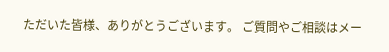ただいた皆様、ありがとうございます。 ご質問やご相談はメー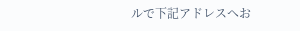ルで下記アドレスへお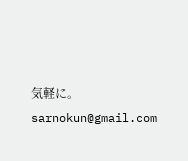気軽に。 sarnokun@gmail.com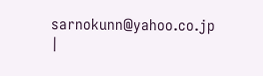sarnokunn@yahoo.co.jp
|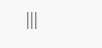|||